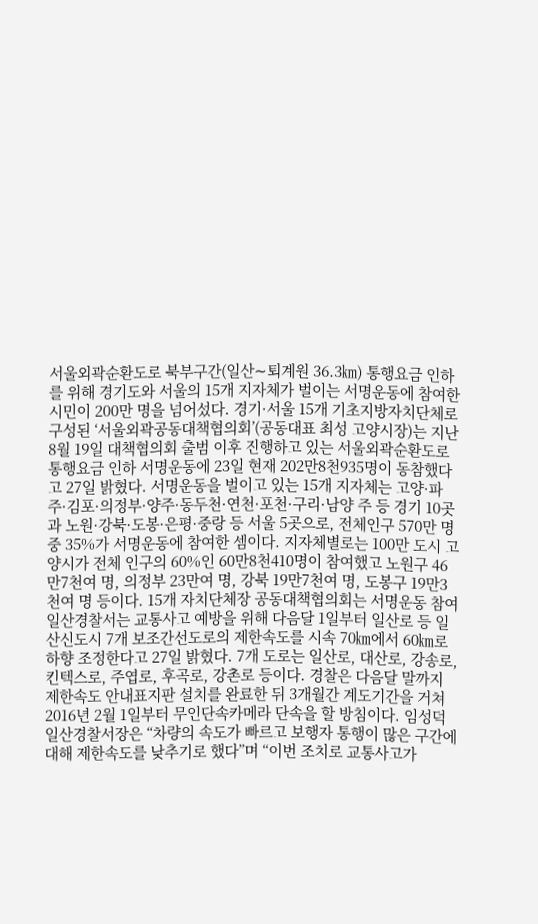서울외곽순환도로 북부구간(일산∼퇴계원 36.3㎞) 통행요금 인하를 위해 경기도와 서울의 15개 지자체가 벌이는 서명운동에 참여한 시민이 200만 명을 넘어섰다. 경기·서울 15개 기초지방자치단체로 구성된 ‘서울외곽공동대책협의회’(공동대표 최성 고양시장)는 지난 8월 19일 대책협의회 출범 이후 진행하고 있는 서울외곽순환도로 통행요금 인하 서명운동에 23일 현재 202만8천935명이 동참했다고 27일 밝혔다. 서명운동을 벌이고 있는 15개 지자체는 고양·파주·김포·의정부·양주·동두천·연천·포천·구리·남양 주 등 경기 10곳과 노원·강북·도봉·은평·중랑 등 서울 5곳으로, 전체인구 570만 명중 35%가 서명운동에 참여한 셈이다. 지자체별로는 100만 도시 고양시가 전체 인구의 60%인 60만8천410명이 참여했고 노원구 46만7천여 명, 의정부 23만여 명, 강북 19만7천여 명, 도봉구 19만3천여 명 등이다. 15개 자치단체장 공동대책협의회는 서명운동 참여
일산경찰서는 교통사고 예방을 위해 다음달 1일부터 일산로 등 일산신도시 7개 보조간선도로의 제한속도를 시속 70㎞에서 60㎞로 하향 조정한다고 27일 밝혔다. 7개 도로는 일산로, 대산로, 강송로, 킨텍스로, 주엽로, 후곡로, 강촌로 등이다. 경찰은 다음달 말까지 제한속도 안내표지판 설치를 완료한 뒤 3개월간 계도기간을 거쳐 2016년 2월 1일부터 무인단속카메라 단속을 할 방침이다. 임성덕 일산경찰서장은 “차량의 속도가 빠르고 보행자 통행이 많은 구간에 대해 제한속도를 낮추기로 했다”며 “이번 조치로 교통사고가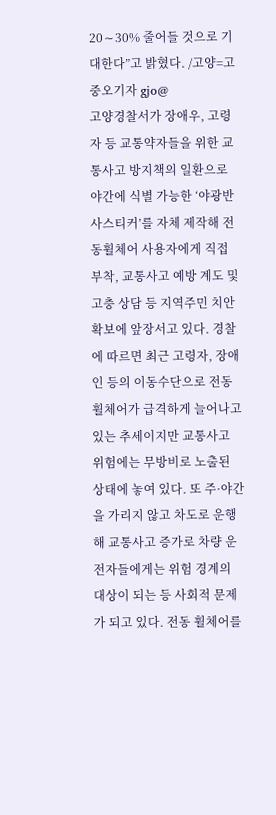20∼30% 줄어들 것으로 기대한다”고 밝혔다. /고양=고중오기자 gjo@
고양경찰서가 장애우, 고령자 등 교통약자들을 위한 교통사고 방지책의 일환으로 야간에 식별 가능한 ‘야광반사스티커’를 자체 제작해 전동휠체어 사용자에게 직접 부착, 교통사고 예방 계도 및 고충 상담 등 지역주민 치안 확보에 앞장서고 있다. 경찰에 따르면 최근 고령자, 장애인 등의 이동수단으로 전동휠체어가 급격하게 늘어나고 있는 추세이지만 교통사고 위험에는 무방비로 노출된 상태에 놓여 있다. 또 주·야간을 가리지 않고 차도로 운행해 교통사고 증가로 차량 운전자들에게는 위험 경계의 대상이 되는 등 사회적 문제가 되고 있다. 전동 휠체어를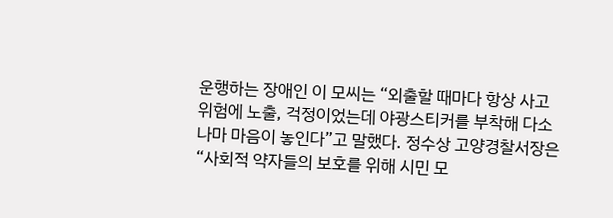운행하는 장애인 이 모씨는 “외출할 때마다 항상 사고 위험에 노출, 걱정이었는데 야광스티커를 부착해 다소나마 마음이 놓인다”고 말했다. 정수상 고양경찰서장은 “사회적 약자들의 보호를 위해 시민 모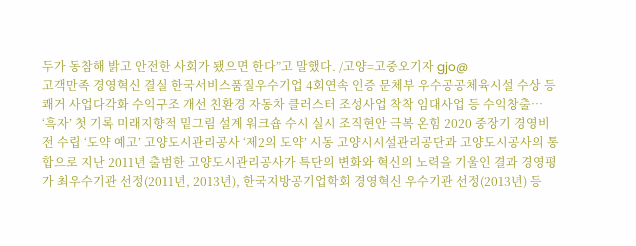두가 동참해 밝고 안전한 사회가 됐으면 한다”고 말했다. /고양=고중오기자 gjo@
고객만족 경영혁신 결실 한국서비스품질우수기업 4회연속 인증 문체부 우수공공체육시설 수상 등 쾌거 사업다각화 수익구조 개선 친환경 자동차 클러스터 조성사업 착착 임대사업 등 수익창출… ‘흑자’ 첫 기록 미래지향적 밑그림 설계 워크숍 수시 실시 조직현안 극복 온힘 2020 중장기 경영비전 수립 ‘도약 예고’ 고양도시관리공사 ‘제2의 도약’ 시동 고양시시설관리공단과 고양도시공사의 통합으로 지난 2011년 출범한 고양도시관리공사가 특단의 변화와 혁신의 노력을 기울인 결과 경영평가 최우수기관 선정(2011년, 2013년), 한국지방공기업학회 경영혁신 우수기관 선정(2013년) 등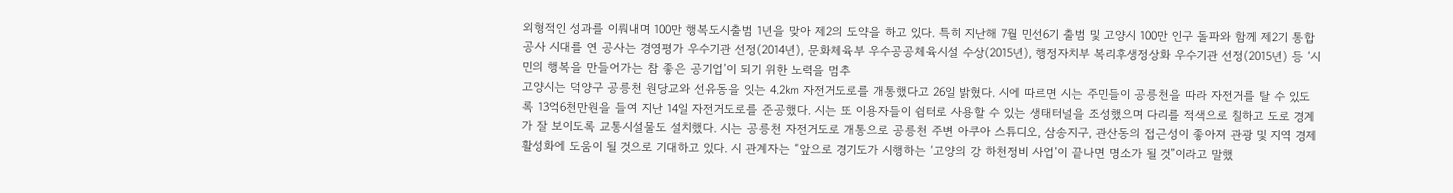외형적인 성과를 이뤄내며 100만 행복도시출범 1년을 맞아 제2의 도약을 하고 있다. 특히 지난해 7월 민선6기 출범 및 고양시 100만 인구 돌파와 함께 제2기 통합공사 시대를 연 공사는 경영평가 우수기관 선정(2014년), 문화체육부 우수공공체육시설 수상(2015년), 행정자치부 복리후생정상화 우수기관 선정(2015년) 등 ‘시민의 행복을 만들어가는 참 좋은 공기업’이 되기 위한 노력을 멈추
고양시는 덕양구 공릉천 원당교와 선유동을 잇는 4.2㎞ 자전거도로를 개통했다고 26일 밝혔다. 시에 따르면 시는 주민들이 공릉천을 따라 자전거를 탈 수 있도록 13억6천만원을 들여 지난 14일 자전거도로를 준공했다. 시는 또 이용자들이 쉼터로 사용할 수 있는 생태터널을 조성했으며 다리를 적색으로 칠하고 도로 경계가 잘 보이도록 교통시설물도 설치했다. 시는 공릉천 자전거도로 개통으로 공릉천 주변 아쿠아 스튜디오, 삼송지구, 관산동의 접근성이 좋아져 관광 및 지역 경제 활성화에 도움이 될 것으로 기대하고 있다. 시 관계자는 “앞으로 경기도가 시행하는 ‘고양의 강 하천정비 사업’이 끝나면 명소가 될 것”이라고 말했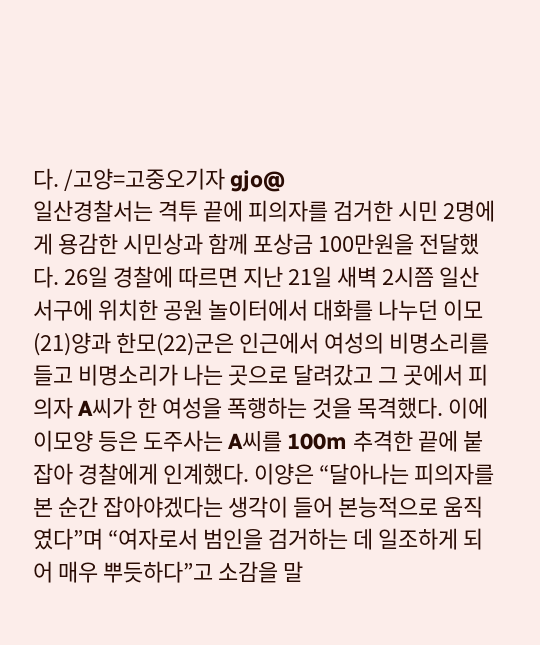다. /고양=고중오기자 gjo@
일산경찰서는 격투 끝에 피의자를 검거한 시민 2명에게 용감한 시민상과 함께 포상금 100만원을 전달했다. 26일 경찰에 따르면 지난 21일 새벽 2시쯤 일산서구에 위치한 공원 놀이터에서 대화를 나누던 이모(21)양과 한모(22)군은 인근에서 여성의 비명소리를 들고 비명소리가 나는 곳으로 달려갔고 그 곳에서 피의자 A씨가 한 여성을 폭행하는 것을 목격했다. 이에 이모양 등은 도주사는 A씨를 100m 추격한 끝에 붙잡아 경찰에게 인계했다. 이양은 “달아나는 피의자를 본 순간 잡아야겠다는 생각이 들어 본능적으로 움직였다”며 “여자로서 범인을 검거하는 데 일조하게 되어 매우 뿌듯하다”고 소감을 말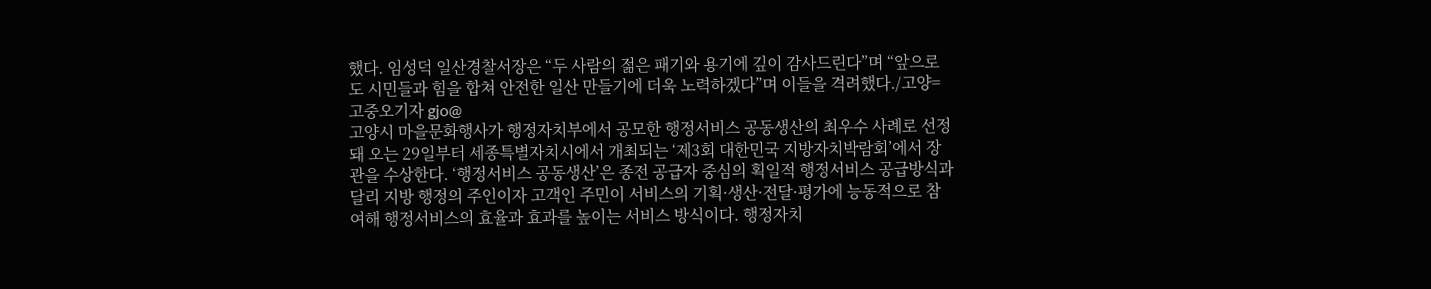했다. 임성덕 일산경찰서장은 “두 사람의 젊은 패기와 용기에 깊이 감사드린다”며 “앞으로도 시민들과 힘을 합쳐 안전한 일산 만들기에 더욱 노력하겠다”며 이들을 격려했다./고양=고중오기자 gjo@
고양시 마을문화행사가 행정자치부에서 공모한 행정서비스 공동생산의 최우수 사례로 선정돼 오는 29일부터 세종특별자치시에서 개최되는 ‘제3회 대한민국 지방자치박람회’에서 장관을 수상한다. ‘행정서비스 공동생산’은 종전 공급자 중심의 획일적 행정서비스 공급방식과 달리 지방 행정의 주인이자 고객인 주민이 서비스의 기획·생산·전달·평가에 능동적으로 참여해 행정서비스의 효율과 효과를 높이는 서비스 방식이다. 행정자치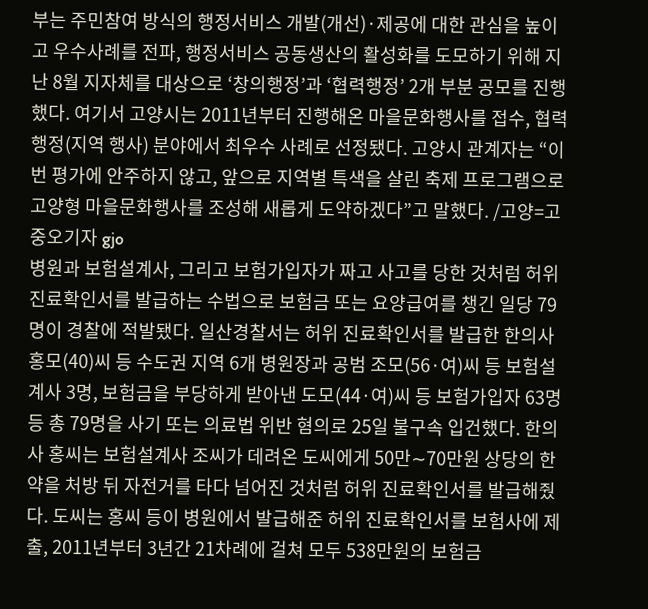부는 주민참여 방식의 행정서비스 개발(개선)·제공에 대한 관심을 높이고 우수사례를 전파, 행정서비스 공동생산의 활성화를 도모하기 위해 지난 8월 지자체를 대상으로 ‘창의행정’과 ‘협력행정’ 2개 부분 공모를 진행했다. 여기서 고양시는 2011년부터 진행해온 마을문화행사를 접수, 협력행정(지역 행사) 분야에서 최우수 사례로 선정됐다. 고양시 관계자는 “이번 평가에 안주하지 않고, 앞으로 지역별 특색을 살린 축제 프로그램으로 고양형 마을문화행사를 조성해 새롭게 도약하겠다”고 말했다. /고양=고중오기자 gjo
병원과 보험설계사, 그리고 보험가입자가 짜고 사고를 당한 것처럼 허위 진료확인서를 발급하는 수법으로 보험금 또는 요양급여를 챙긴 일당 79명이 경찰에 적발됐다. 일산경찰서는 허위 진료확인서를 발급한 한의사 홍모(40)씨 등 수도권 지역 6개 병원장과 공범 조모(56·여)씨 등 보험설계사 3명, 보험금을 부당하게 받아낸 도모(44·여)씨 등 보험가입자 63명 등 총 79명을 사기 또는 의료법 위반 혐의로 25일 불구속 입건했다. 한의사 홍씨는 보험설계사 조씨가 데려온 도씨에게 50만∼70만원 상당의 한약을 처방 뒤 자전거를 타다 넘어진 것처럼 허위 진료확인서를 발급해줬다. 도씨는 홍씨 등이 병원에서 발급해준 허위 진료확인서를 보험사에 제출, 2011년부터 3년간 21차례에 걸쳐 모두 538만원의 보험금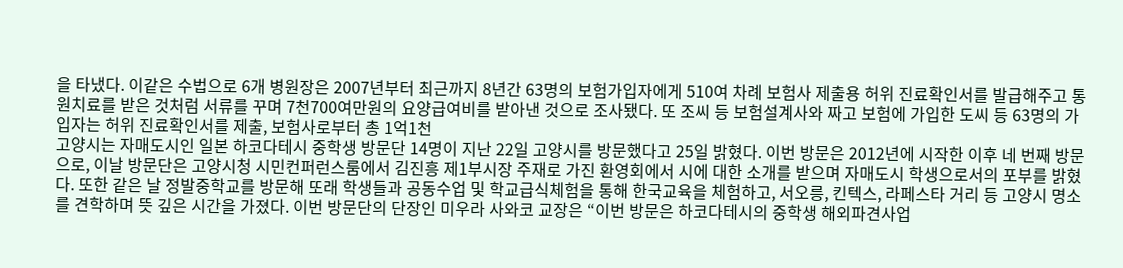을 타냈다. 이같은 수법으로 6개 병원장은 2007년부터 최근까지 8년간 63명의 보험가입자에게 510여 차례 보험사 제출용 허위 진료확인서를 발급해주고 통원치료를 받은 것처럼 서류를 꾸며 7천700여만원의 요양급여비를 받아낸 것으로 조사됐다. 또 조씨 등 보험설계사와 짜고 보험에 가입한 도씨 등 63명의 가입자는 허위 진료확인서를 제출, 보험사로부터 총 1억1천
고양시는 자매도시인 일본 하코다테시 중학생 방문단 14명이 지난 22일 고양시를 방문했다고 25일 밝혔다. 이번 방문은 2012년에 시작한 이후 네 번째 방문으로, 이날 방문단은 고양시청 시민컨퍼런스룸에서 김진흥 제1부시장 주재로 가진 환영회에서 시에 대한 소개를 받으며 자매도시 학생으로서의 포부를 밝혔다. 또한 같은 날 정발중학교를 방문해 또래 학생들과 공동수업 및 학교급식체험을 통해 한국교육을 체험하고, 서오릉, 킨텍스, 라페스타 거리 등 고양시 명소를 견학하며 뜻 깊은 시간을 가졌다. 이번 방문단의 단장인 미우라 사와코 교장은 “이번 방문은 하코다테시의 중학생 해외파견사업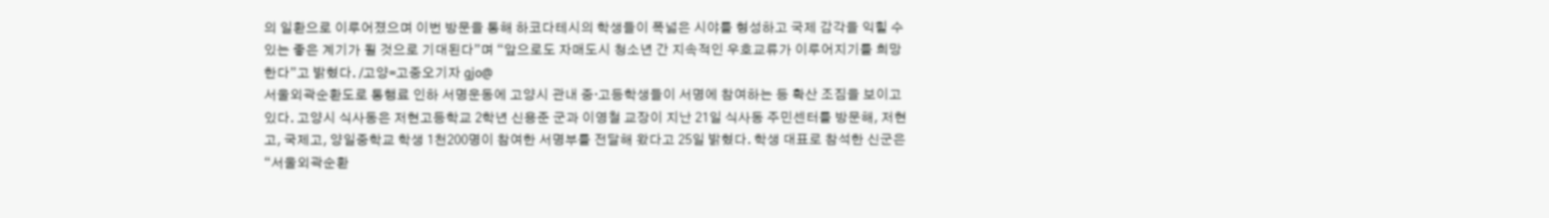의 일환으로 이루어졌으며 이번 방문을 통해 하코다테시의 학생들이 폭넓은 시야를 형성하고 국제 감각을 익힐 수 있는 좋은 계기가 될 것으로 기대된다”며 “앞으로도 자매도시 청소년 간 지속적인 우호교류가 이루어지기를 희망한다”고 밝혔다. /고양=고중오기자 gjo@
서울외곽순환도로 통행료 인하 서명운동에 고양시 관내 중·고등학생들이 서명에 참여하는 등 확산 조짐을 보이고 있다. 고양시 식사동은 저현고등학교 2학년 신용준 군과 이영철 교장이 지난 21일 식사동 주민센터를 방문해, 저현고, 국제고, 양일중학교 학생 1천200명이 참여한 서명부를 전달해 왔다고 25일 밝혔다. 학생 대표로 참석한 신군은 “서울외곽순환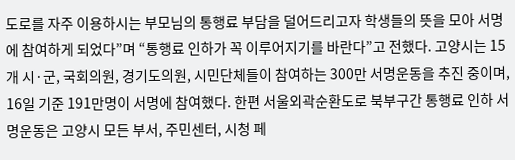도로를 자주 이용하시는 부모님의 통행료 부담을 덜어드리고자 학생들의 뜻을 모아 서명에 참여하게 되었다”며 “통행료 인하가 꼭 이루어지기를 바란다”고 전했다. 고양시는 15개 시·군, 국회의원, 경기도의원, 시민단체들이 참여하는 300만 서명운동을 추진 중이며, 16일 기준 191만명이 서명에 참여했다. 한편 서울외곽순환도로 북부구간 통행료 인하 서명운동은 고양시 모든 부서, 주민센터, 시청 페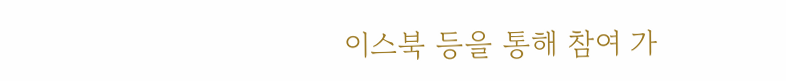이스북 등을 통해 참여 가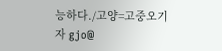능하다./고양=고중오기자 gjo@